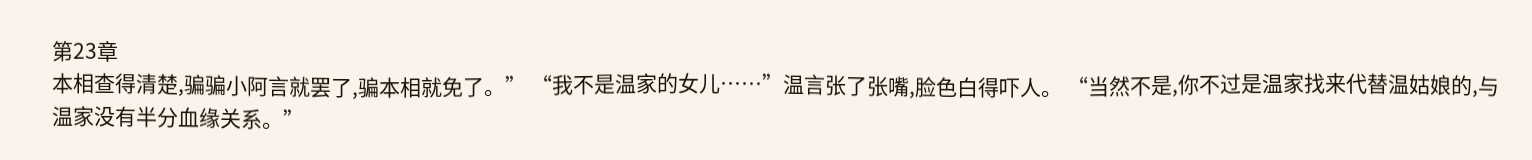第23章
本相查得清楚,骗骗小阿言就罢了,骗本相就免了。” “我不是温家的女儿……”温言张了张嘴,脸色白得吓人。 “当然不是,你不过是温家找来代替温姑娘的,与温家没有半分血缘关系。”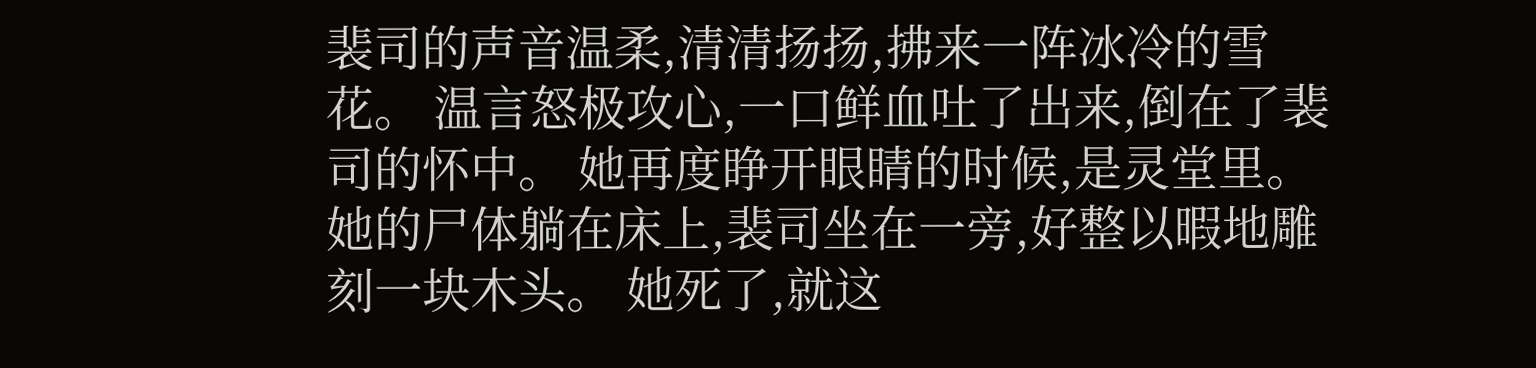裴司的声音温柔,清清扬扬,拂来一阵冰冷的雪花。 温言怒极攻心,一口鲜血吐了出来,倒在了裴司的怀中。 她再度睁开眼睛的时候,是灵堂里。 她的尸体躺在床上,裴司坐在一旁,好整以暇地雕刻一块木头。 她死了,就这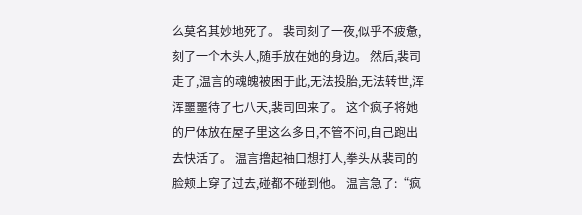么莫名其妙地死了。 裴司刻了一夜,似乎不疲惫,刻了一个木头人,随手放在她的身边。 然后,裴司走了,温言的魂魄被困于此,无法投胎,无法转世,浑浑噩噩待了七八天,裴司回来了。 这个疯子将她的尸体放在屋子里这么多日,不管不问,自己跑出去快活了。 温言撸起袖口想打人,拳头从裴司的脸颊上穿了过去,碰都不碰到他。 温言急了:“疯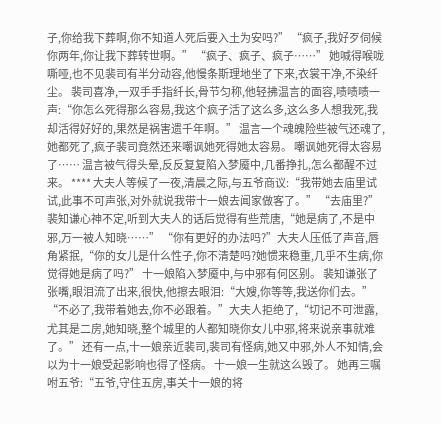子,你给我下葬啊,你不知道人死后要入土为安吗?” “疯子,我好歹伺候你两年,你让我下葬转世啊。” “疯子、疯子、疯子……” 她喊得喉咙嘶哑,也不见裴司有半分动容,他慢条斯理地坐了下来,衣裳干净,不染纤尘。 裴司喜净,一双手手指纤长,骨节匀称,他轻拂温言的面容,啧啧啧一声:“你怎么死得那么容易,我这个疯子活了这么多,这么多人想我死,我却活得好好的,果然是祸害遗千年啊。” 温言一个魂魄险些被气还魂了,她都死了,疯子裴司竟然还来嘲讽她死得她太容易。 嘲讽她死得太容易了…… 温言被气得头晕,反反复复陷入梦魇中,几番挣扎,怎么都醒不过来。 **** 大夫人等候了一夜,清晨之际,与五爷商议:“我带她去庙里试试,此事不可声张,对外就说我带十一娘去闻家做客了。” “去庙里?”裴知谦心神不定,听到大夫人的话后觉得有些荒唐,“她是病了,不是中邪,万一被人知晓……” “你有更好的办法吗?”大夫人压低了声音,唇角紧抿,“你的女儿是什么性子,你不清楚吗?她惯来稳重,几乎不生病,你觉得她是病了吗?” 十一娘陷入梦魇中,与中邪有何区别。 裴知谦张了张嘴,眼泪流了出来,很快,他擦去眼泪:“大嫂,你等等,我送你们去。” “不必了,我带着她去,你不必跟着。”大夫人拒绝了,“切记不可泄露,尤其是二房,她知晓,整个城里的人都知晓你女儿中邪,将来说亲事就难了。” 还有一点,十一娘亲近裴司,裴司有怪病,她又中邪,外人不知情,会以为十一娘受起影响也得了怪病。 十一娘一生就这么毁了。 她再三嘱咐五爷:“五爷,守住五房,事关十一娘的将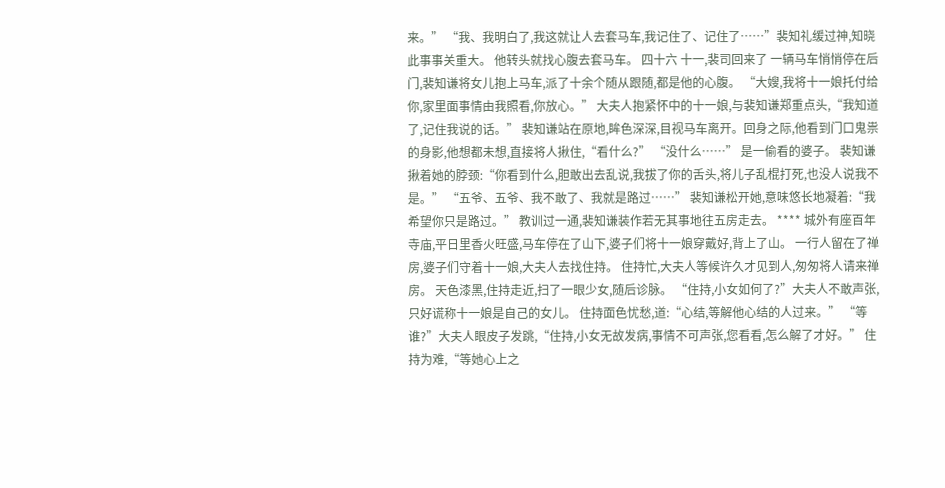来。” “我、我明白了,我这就让人去套马车,我记住了、记住了……”裴知礼缓过神,知晓此事事关重大。 他转头就找心腹去套马车。 四十六 十一,裴司回来了 一辆马车悄悄停在后门,裴知谦将女儿抱上马车,派了十余个随从跟随,都是他的心腹。 “大嫂,我将十一娘托付给你,家里面事情由我照看,你放心。” 大夫人抱紧怀中的十一娘,与裴知谦郑重点头,“我知道了,记住我说的话。” 裴知谦站在原地,眸色深深,目视马车离开。回身之际,他看到门口鬼祟的身影,他想都未想,直接将人揪住,“看什么?” “没什么……” 是一偷看的婆子。 裴知谦揪着她的脖颈:“你看到什么,胆敢出去乱说,我拔了你的舌头,将儿子乱棍打死,也没人说我不是。” “五爷、五爷、我不敢了、我就是路过……” 裴知谦松开她,意味悠长地凝着:“我希望你只是路过。” 教训过一通,裴知谦装作若无其事地往五房走去。 **** 城外有座百年寺庙,平日里香火旺盛,马车停在了山下,婆子们将十一娘穿戴好,背上了山。 一行人留在了禅房,婆子们守着十一娘,大夫人去找住持。 住持忙,大夫人等候许久才见到人,匆匆将人请来禅房。 天色漆黑,住持走近,扫了一眼少女,随后诊脉。 “住持,小女如何了?”大夫人不敢声张,只好谎称十一娘是自己的女儿。 住持面色忧愁,道:“心结,等解他心结的人过来。” “等谁?”大夫人眼皮子发跳,“住持,小女无故发病,事情不可声张,您看看,怎么解了才好。” 住持为难,“等她心上之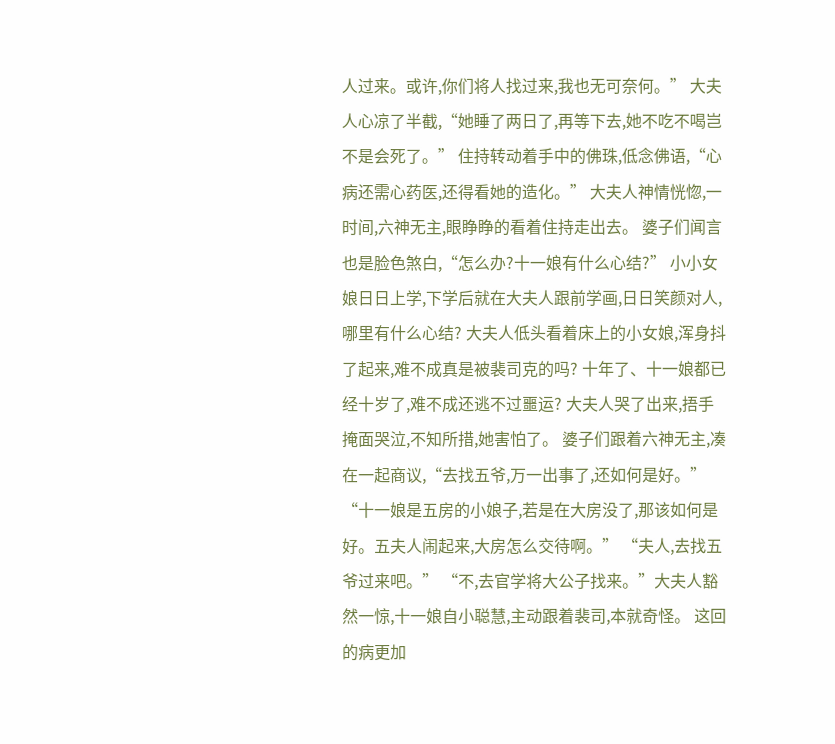人过来。或许,你们将人找过来,我也无可奈何。” 大夫人心凉了半截,“她睡了两日了,再等下去,她不吃不喝岂不是会死了。” 住持转动着手中的佛珠,低念佛语,“心病还需心药医,还得看她的造化。” 大夫人神情恍惚,一时间,六神无主,眼睁睁的看着住持走出去。 婆子们闻言也是脸色煞白,“怎么办?十一娘有什么心结?” 小小女娘日日上学,下学后就在大夫人跟前学画,日日笑颜对人,哪里有什么心结? 大夫人低头看着床上的小女娘,浑身抖了起来,难不成真是被裴司克的吗? 十年了、十一娘都已经十岁了,难不成还逃不过噩运? 大夫人哭了出来,捂手掩面哭泣,不知所措,她害怕了。 婆子们跟着六神无主,凑在一起商议,“去找五爷,万一出事了,还如何是好。” “十一娘是五房的小娘子,若是在大房没了,那该如何是好。五夫人闹起来,大房怎么交待啊。” “夫人,去找五爷过来吧。” “不,去官学将大公子找来。”大夫人豁然一惊,十一娘自小聪慧,主动跟着裴司,本就奇怪。 这回的病更加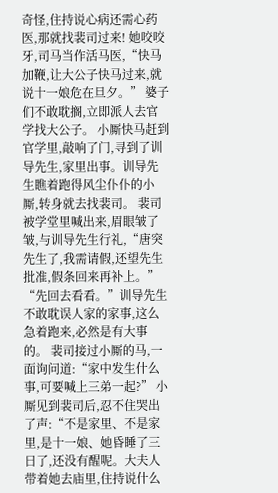奇怪,住持说心病还需心药医,那就找裴司过来! 她咬咬牙,司马当作活马医,“快马加鞭,让大公子快马过来,就说十一娘危在旦夕。” 婆子们不敢耽搁,立即派人去官学找大公子。 小厮快马赶到官学里,敲响了门,寻到了训导先生,家里出事。训导先生瞧着跑得风尘仆仆的小厮,转身就去找裴司。 裴司被学堂里喊出来,眉眼皱了皱,与训导先生行礼,“唐突先生了,我需请假,还望先生批准,假条回来再补上。” “先回去看看。”训导先生不敢耽误人家的家事,这么急着跑来,必然是有大事的。 裴司接过小厮的马,一面询问道:“家中发生什么事,可要喊上三弟一起?” 小厮见到裴司后,忍不住哭出了声:“不是家里、不是家里,是十一娘、她昏睡了三日了,还没有醒呢。大夫人带着她去庙里,住持说什么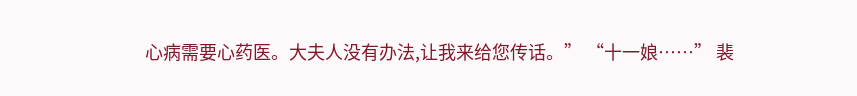心病需要心药医。大夫人没有办法,让我来给您传话。” “十一娘……” 裴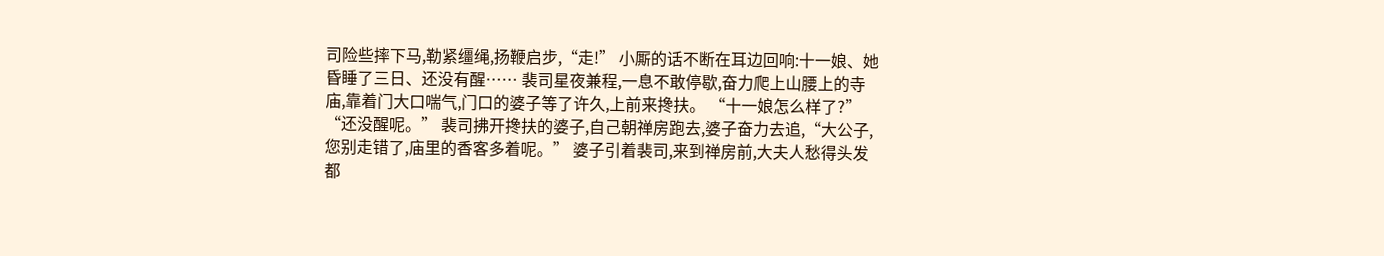司险些摔下马,勒紧缰绳,扬鞭启步,“走!” 小厮的话不断在耳边回响:十一娘、她昏睡了三日、还没有醒…… 裴司星夜兼程,一息不敢停歇,奋力爬上山腰上的寺庙,靠着门大口喘气,门口的婆子等了许久,上前来搀扶。 “十一娘怎么样了?” “还没醒呢。” 裴司拂开搀扶的婆子,自己朝禅房跑去,婆子奋力去追,“大公子,您别走错了,庙里的香客多着呢。” 婆子引着裴司,来到禅房前,大夫人愁得头发都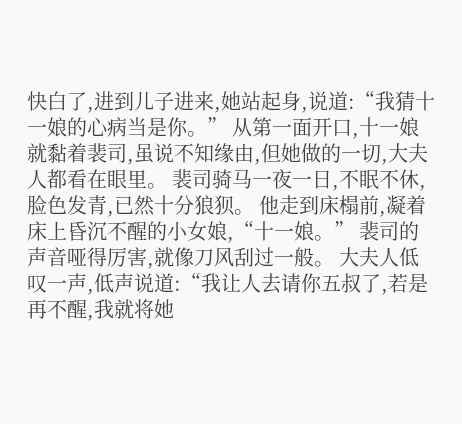快白了,进到儿子进来,她站起身,说道:“我猜十一娘的心病当是你。” 从第一面开口,十一娘就黏着裴司,虽说不知缘由,但她做的一切,大夫人都看在眼里。 裴司骑马一夜一日,不眠不休,脸色发青,已然十分狼狈。 他走到床榻前,凝着床上昏沉不醒的小女娘,“十一娘。” 裴司的声音哑得厉害,就像刀风刮过一般。 大夫人低叹一声,低声说道:“我让人去请你五叔了,若是再不醒,我就将她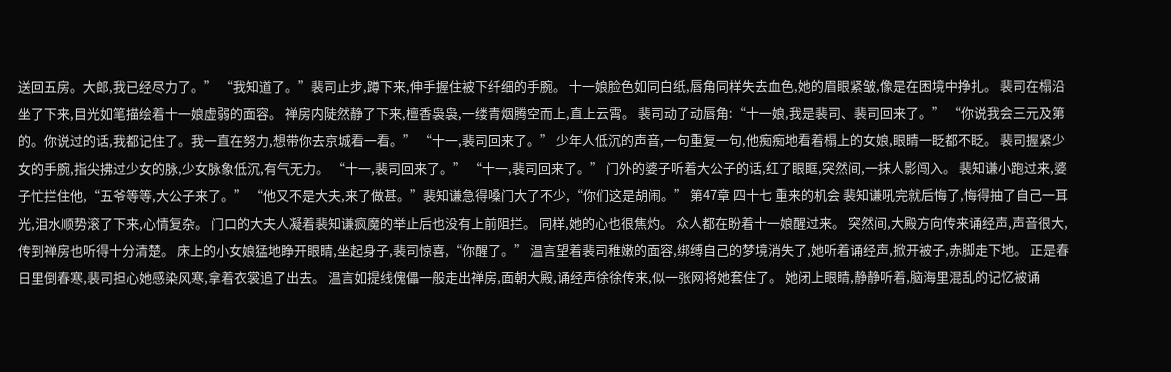送回五房。大郎,我已经尽力了。” “我知道了。”裴司止步,蹲下来,伸手握住被下纤细的手腕。 十一娘脸色如同白纸,唇角同样失去血色,她的眉眼紧皱,像是在困境中挣扎。 裴司在榻沿坐了下来,目光如笔描绘着十一娘虚弱的面容。 禅房内陡然静了下来,檀香袅袅,一缕青烟腾空而上,直上云霄。 裴司动了动唇角:“十一娘,我是裴司、裴司回来了。” “你说我会三元及第的。你说过的话,我都记住了。我一直在努力,想带你去京城看一看。” “十一,裴司回来了。” 少年人低沉的声音,一句重复一句,他痴痴地看着榻上的女娘,眼睛一眨都不眨。 裴司握紧少女的手腕,指尖拂过少女的脉,少女脉象低沉,有气无力。 “十一,裴司回来了。” “十一,裴司回来了。” 门外的婆子听着大公子的话,红了眼眶,突然间,一抹人影闯入。 裴知谦小跑过来,婆子忙拦住他,“五爷等等,大公子来了。” “他又不是大夫,来了做甚。”裴知谦急得嗓门大了不少,“你们这是胡闹。” 第47章 四十七 重来的机会 裴知谦吼完就后悔了,悔得抽了自己一耳光,泪水顺势滚了下来,心情复杂。 门口的大夫人凝着裴知谦疯魔的举止后也没有上前阻拦。 同样,她的心也很焦灼。 众人都在盼着十一娘醒过来。 突然间,大殿方向传来诵经声,声音很大,传到禅房也听得十分清楚。 床上的小女娘猛地睁开眼睛,坐起身子,裴司惊喜,“你醒了。” 温言望着裴司稚嫩的面容,绑缚自己的梦境消失了,她听着诵经声,掀开被子,赤脚走下地。 正是春日里倒春寒,裴司担心她感染风寒,拿着衣裳追了出去。 温言如提线傀儡一般走出禅房,面朝大殿,诵经声徐徐传来,似一张网将她套住了。 她闭上眼睛,静静听着,脑海里混乱的记忆被诵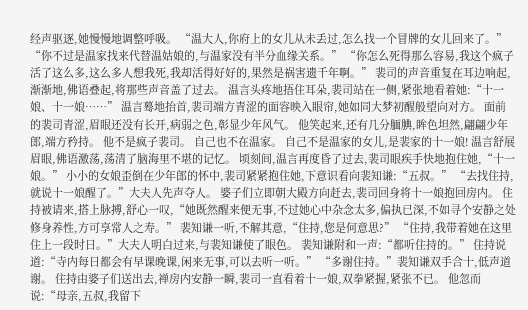经声驱逐,她慢慢地调整呼吸。 “温大人,你府上的女儿从未丢过,怎么找一个冒牌的女儿回来了。” “你不过是温家找来代替温姑娘的,与温家没有半分血缘关系。” “你怎么死得那么容易,我这个疯子活了这么多,这么多人想我死,我却活得好好的,果然是祸害遗千年啊。” 裴司的声音重复在耳边响起,渐渐地,佛语叠起,将那些声音盖了过去。 温言头疼地捂住耳朵,裴司站在一侧,紧张地看着她:“十一娘、十一娘……” 温言蓦地抬首,裴司端方青涩的面容映入眼帘,她如同大梦初醒般望向对方。 面前的裴司青涩,眉眼还没有长开,病弱之色,彰显少年风气。 他笑起来,还有几分腼腆,眸色坦然,翩翩少年郎,端方矜持。 他不是疯子裴司。 自己也不在温家。 自己不是温家的女儿,是裴家的十一娘! 温言舒展眉眼,佛语激荡,荡清了脑海里不堪的记忆。 顷刻间,温言再度昏了过去,裴司眼疾手快地抱住她,“十一娘。” 小小的女娘歪倒在少年郎的怀中,裴司紧紧抱住她,下意识看向裴知谦:“五叔。” “去找住持,就说十一娘醒了。”大夫人先声夺人。 婆子们立即朝大殿方向赶去,裴司回身将十一娘抱回房内。 住持被请来,搭上脉搏,舒心一叹,“她既然醒来便无事,不过她心中杂念太多,偏执已深,不如寻个安静之处修身养性,方可享常人之寿。” 裴知谦一听,不解其意,“住持,您是何意思?” “住持,我带着她在这里住上一段时日。”大夫人明白过来,与裴知谦使了眼色。 裴知谦附和一声:“都听住持的。” 住持说道:“寺内每日都会有早课晚课,闲来无事,可以去听一听。” “多谢住持。”裴知谦双手合十,低声道谢。 住持由婆子们送出去,禅房内安静一瞬,裴司一直看着十一娘,双拳紧握,紧张不已。 他忽而说:“母亲,五叔,我留下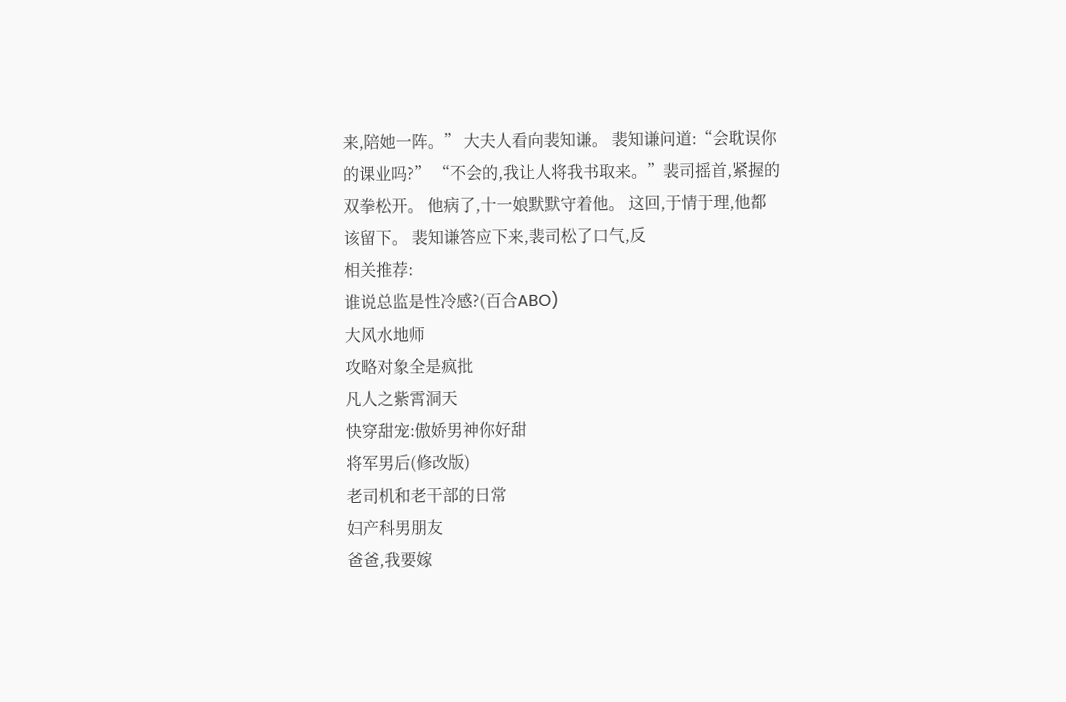来,陪她一阵。” 大夫人看向裴知谦。 裴知谦问道:“会耽误你的课业吗?” “不会的,我让人将我书取来。”裴司摇首,紧握的双拳松开。 他病了,十一娘默默守着他。 这回,于情于理,他都该留下。 裴知谦答应下来,裴司松了口气,反
相关推荐:
谁说总监是性冷感?(百合ABO)
大风水地师
攻略对象全是疯批
凡人之紫霄洞天
快穿甜宠:傲娇男神你好甜
将军男后(修改版)
老司机和老干部的日常
妇产科男朋友
爸爸,我要嫁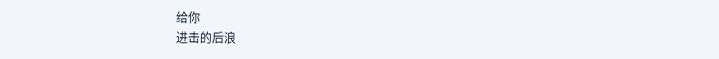给你
进击的后浪